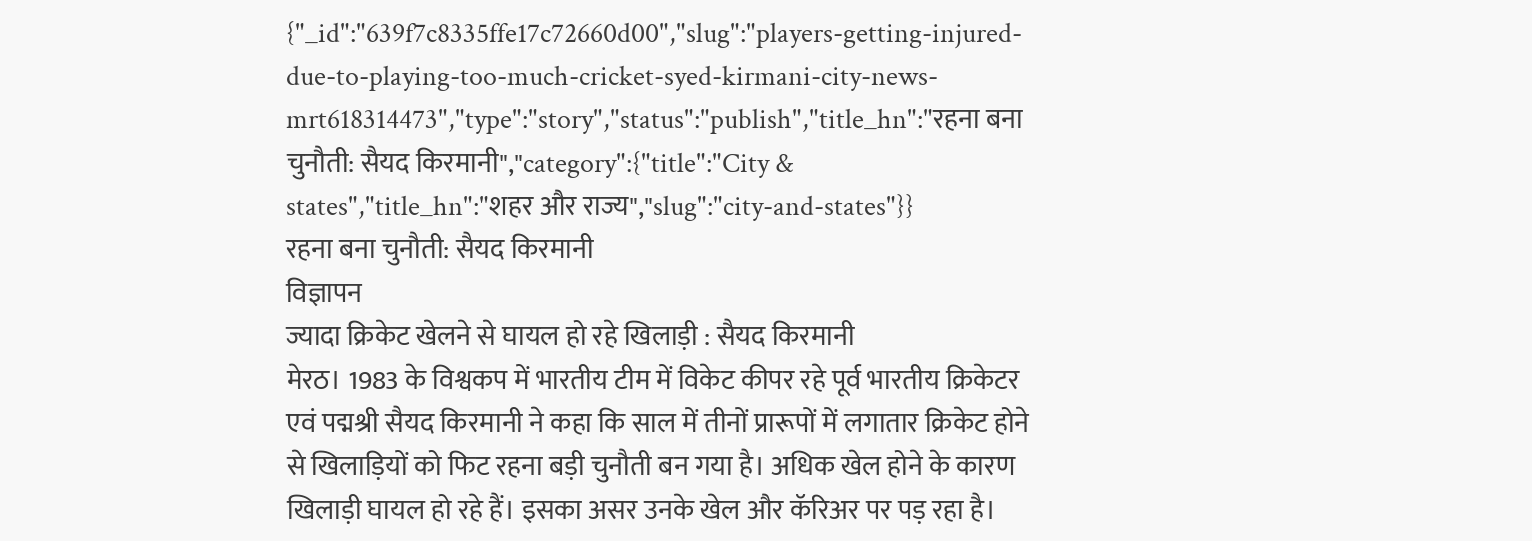{"_id":"639f7c8335ffe17c72660d00","slug":"players-getting-injured-due-to-playing-too-much-cricket-syed-kirmani-city-news-mrt618314473","type":"story","status":"publish","title_hn":"रहना बना चुनौती: सैयद किरमानी","category":{"title":"City & states","title_hn":"शहर और राज्य","slug":"city-and-states"}}
रहना बना चुनौती: सैयद किरमानी
विज्ञापन
ज्यादा क्रिकेट खेलने से घायल हो रहे खिलाड़ी : सैयद किरमानी
मेरठ। 1983 के विश्वकप में भारतीय टीम में विकेट कीपर रहे पूर्व भारतीय क्रिकेटर एवं पद्मश्री सैयद किरमानी ने कहा कि साल में तीनों प्रारूपों में लगातार क्रिकेट होने से खिलाड़ियों को फिट रहना बड़ी चुनौती बन गया है। अधिक खेल होने के कारण खिलाड़ी घायल हो रहे हैं। इसका असर उनके खेल और कॅरिअर पर पड़ रहा है।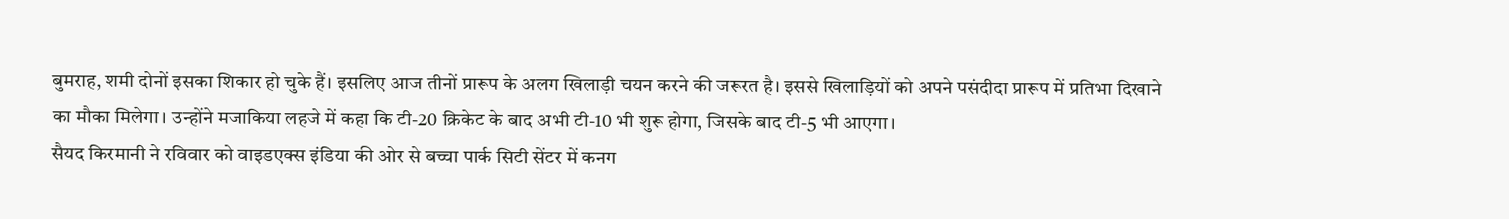बुमराह, शमी दोनों इसका शिकार हो चुके हैं। इसलिए आज तीनों प्रारूप के अलग खिलाड़ी चयन करने की जरूरत है। इससे खिलाड़ियों को अपने पसंदीदा प्रारूप में प्रतिभा दिखाने का मौका मिलेगा। उन्होंने मजाकिया लहजे में कहा कि टी-20 क्रिकेट के बाद अभी टी-10 भी शुरू होगा, जिसके बाद टी-5 भी आएगा।
सैयद किरमानी ने रविवार को वाइडएक्स इंडिया की ओर से बच्चा पार्क सिटी सेंटर में कनग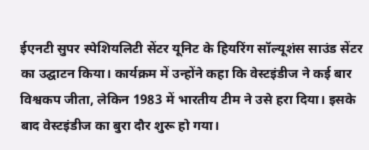ईएनटी सुपर स्पेशियलिटी सेंटर यूनिट के हियरिंग सॉल्यूशंस साउंड सेंटर का उद्घाटन किया। कार्यक्रम में उन्होंने कहा कि वेस्टइंडीज ने कई बार विश्वकप जीता, लेकिन 1983 में भारतीय टीम ने उसे हरा दिया। इसके बाद वेस्टइंडीज का बुरा दौर शुरू हो गया।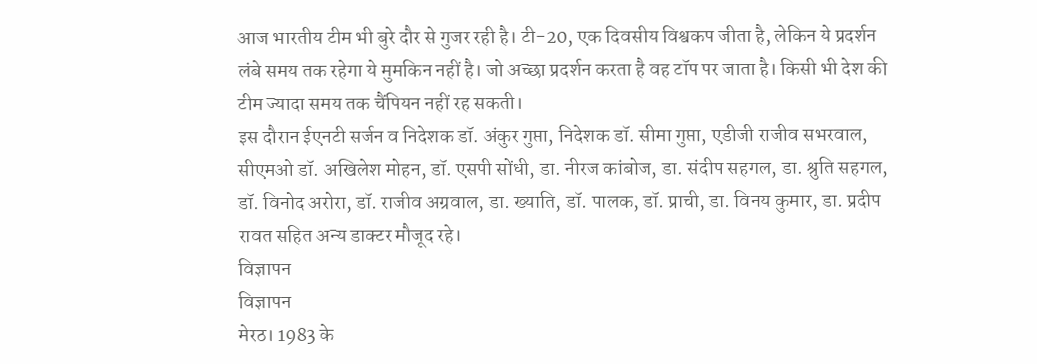आज भारतीय टीम भी बुरे दौर से गुजर रही है। टी-20, एक दिवसीय विश्वकप जीता है, लेकिन ये प्रदर्शन लंबे समय तक रहेगा ये मुमकिन नहीं है। जो अच्छा प्रदर्शन करता है वह टॉप पर जाता है। किसी भी देश की टीम ज्यादा समय तक चैंपियन नहीं रह सकती।
इस दौरान ईएनटी सर्जन व निदेशक डॉ. अंकुर गुप्ता, निदेशक डॉ. सीमा गुप्ता, एडीजी राजीव सभरवाल, सीएमओ डॉ. अखिलेश मोहन, डॉ. एसपी सोंधी, डा. नीरज कांबोज, डा. संदीप सहगल, डा. श्रुति सहगल, डॉ. विनोद अरोरा, डॉ. राजीव अग्रवाल, डा. ख्याति, डॉ. पालक, डॉ. प्राची, डा. विनय कुमार, डा. प्रदीप रावत सहित अन्य डाक्टर मौजूद रहे।
विज्ञापन
विज्ञापन
मेरठ। 1983 के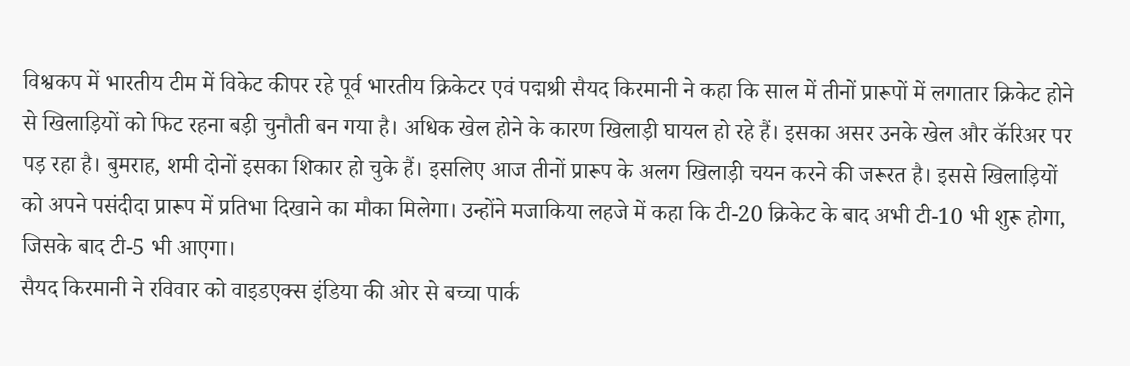विश्वकप में भारतीय टीम में विकेट कीपर रहे पूर्व भारतीय क्रिकेटर एवं पद्मश्री सैयद किरमानी ने कहा कि साल में तीनों प्रारूपों में लगातार क्रिकेट होने से खिलाड़ियों को फिट रहना बड़ी चुनौती बन गया है। अधिक खेल होने के कारण खिलाड़ी घायल हो रहे हैं। इसका असर उनके खेल और कॅरिअर पर पड़ रहा है। बुमराह, शमी दोनों इसका शिकार हो चुके हैं। इसलिए आज तीनों प्रारूप के अलग खिलाड़ी चयन करने की जरूरत है। इससे खिलाड़ियों को अपने पसंदीदा प्रारूप में प्रतिभा दिखाने का मौका मिलेगा। उन्होंने मजाकिया लहजे में कहा कि टी-20 क्रिकेट के बाद अभी टी-10 भी शुरू होगा, जिसके बाद टी-5 भी आएगा।
सैयद किरमानी ने रविवार को वाइडएक्स इंडिया की ओर से बच्चा पार्क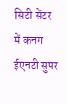सिटी सेंटर में कनग ईएनटी सुपर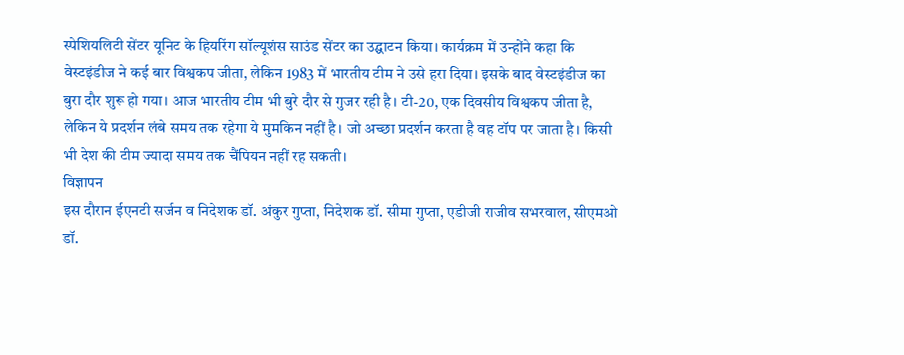स्पेशियलिटी सेंटर यूनिट के हियरिंग सॉल्यूशंस साउंड सेंटर का उद्घाटन किया। कार्यक्रम में उन्होंने कहा कि वेस्टइंडीज ने कई बार विश्वकप जीता, लेकिन 1983 में भारतीय टीम ने उसे हरा दिया। इसके बाद वेस्टइंडीज का बुरा दौर शुरू हो गया। आज भारतीय टीम भी बुरे दौर से गुजर रही है। टी-20, एक दिवसीय विश्वकप जीता है, लेकिन ये प्रदर्शन लंबे समय तक रहेगा ये मुमकिन नहीं है। जो अच्छा प्रदर्शन करता है वह टॉप पर जाता है। किसी भी देश की टीम ज्यादा समय तक चैंपियन नहीं रह सकती।
विज्ञापन
इस दौरान ईएनटी सर्जन व निदेशक डॉ. अंकुर गुप्ता, निदेशक डॉ. सीमा गुप्ता, एडीजी राजीव सभरवाल, सीएमओ डॉ.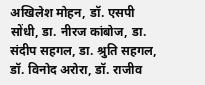अखिलेश मोहन, डॉ. एसपी सोंधी, डा. नीरज कांबोज, डा. संदीप सहगल, डा. श्रुति सहगल, डॉ. विनोद अरोरा, डॉ. राजीव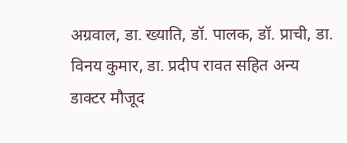अग्रवाल, डा. ख्याति, डॉ. पालक, डॉ. प्राची, डा. विनय कुमार, डा. प्रदीप रावत सहित अन्य डाक्टर मौजूद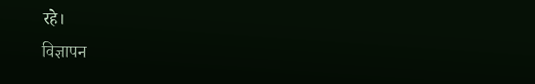रहे।
विज्ञापन